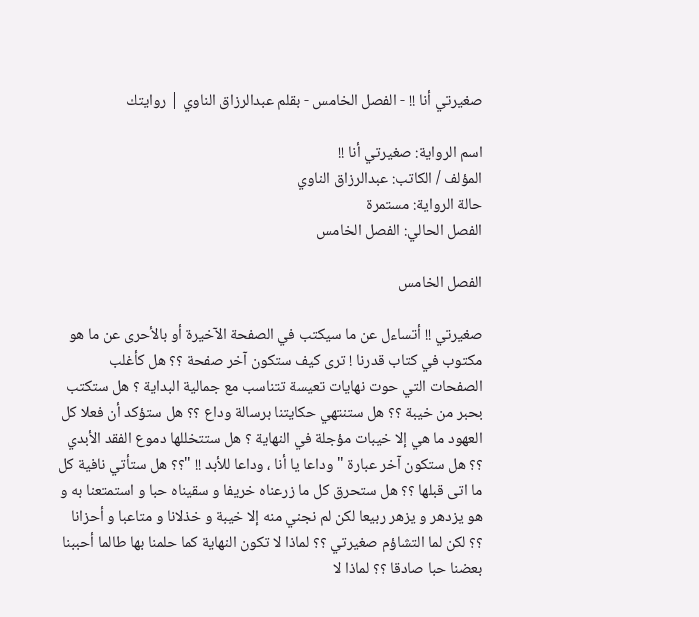صغيرتي أنا !! - الفصل الخامس - بقلم عبدالرزاق الناوي | روايتك

اسم الرواية: صغيرتي أنا !!
المؤلف / الكاتب: عبدالرزاق الناوي
حالة الرواية: مستمرة
الفصل الحالي: الفصل الخامس

الفصل الخامس

صغيرتي !! أتساءل عن ما سيكتب في الصفحة الآخيرة أو بالأحرى عن ما هو مكتوب في كتاب قدرنا ! ترى كيف ستكون آخر صفحة ؟؟ هل كأغلب الصفحات التي حوت نهايات تعيسة تتناسب مع جمالية البداية ؟ هل ستكتب بحبر من خيبة ؟؟ هل ستنتهي حكايتنا برسالة وداع ؟؟ هل ستؤكد أن فعلا كل العهود ما هي إلا خيبات مؤجلة في النهاية ؟ هل ستتخللها دموع الفقد الأبدي ؟؟ هل ستكون آخر عبارة " وداعا يا أنا ، وداعا للأبد !! "؟؟ هل ستأتي نافية كل ما اتى قبلها ؟؟ هل ستحرق كل ما زرعناه خريفا و سقيناه حبا و استمتعنا به و هو يزدهر و يزهر ربيعا لكن لم نجني منه إلا خيبة و خذلانا و متاعبا و أحزانا ؟؟ لكن لما التشاؤم صغيرتي ؟؟ لماذا لا تكون النهاية كما حلمنا بها طالما أحببنا بعضنا حبا صادقا ؟؟ لماذا لا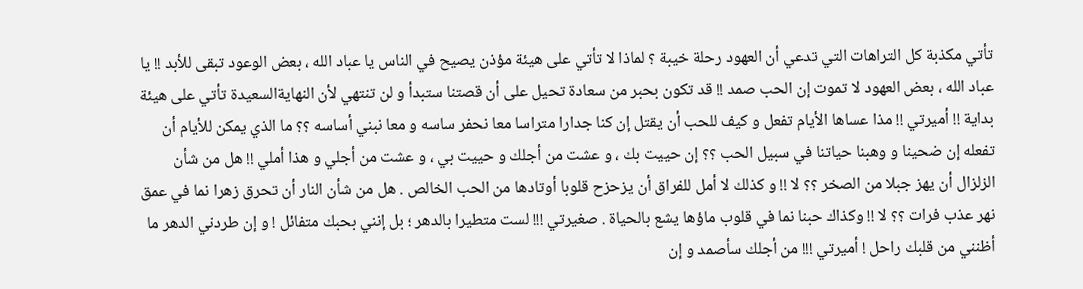تأتي مكذبة كل التراهات التي تدعي أن العهود رحلة خيبة ؟ لماذا لا تأتي على هيئة مؤذن يصيح في الناس يا عباد الله ، بعض الوعود تبقى للأبد !! يا عباد الله ، بعض العهود لا تموت إن الحب صمد !! قد تكون بحبر من سعادة تحيل على أن قصتنا ستبدأ و لن تنتهي لأن النهايةالسعيدة تأتي على هيئة بداية !! أميرتي !! مذا عساها الأيام تفعل و كيف للحب أن يقتل إن كنا جدارا متراسا معا نحفر ساسه و معا نبني أساسه ؟؟ ما الذي يمكن للأيام أن تفعله إن ضحينا و وهبنا حياتنا في سبيل الحب ؟؟ إن حييت بك ، و عشت من أجلك و حييت بي ، و عشت من أجلي و هذا أملي !! هل من شأن الزلزال أن يهز جبلا من الصخر ؟؟ لا !! و كذلك لا أمل للفراق أن يزحزح قلوبا أوتادها من الحب الخالص . هل من شأن النار أن تحرق زهرا نما في عمق نهر عذب فرات ؟؟ لا !! وكذاك حبنا نما في قلوب ماؤها يشع بالحياة . صغيرتي !!! لست متطيرا بالدهر ؛ بل إنني بحبك متفائل ! و إن طردني الدهر ما أظنني من قلبك راحل ! أميرتي !!! من أجلك سأصمد و إن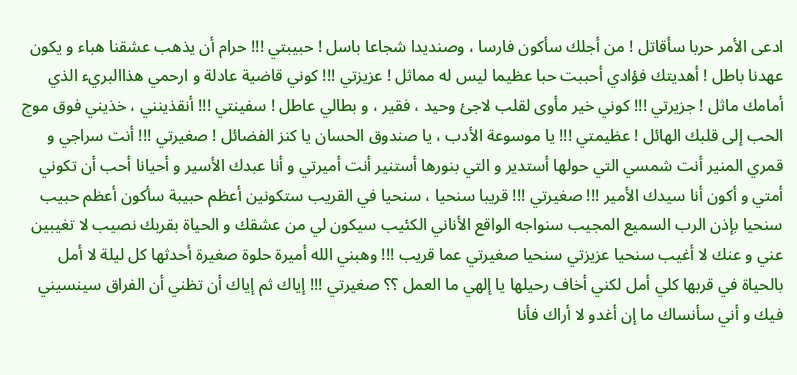ادعى الأمر حربا سأقاتل ! من أجلك سأكون فارسا ، وصنديدا شجاعا باسل ! حبيبتي !!! حرام أن يذهب عشقنا هباء و يكون عهدنا باطل ! أهديتك فؤادي أحببت حبا عظيما ليس له مماثل ! عزيزتي !!! كوني قاضية عادلة و ارحمي هذاالبريء الذي أمامك ماثل ! جزيرتي !!! كوني خير مأوى لقلب لاجئ وحيد ، فقير ، و بطالي عاطل ! سفينتي !!! أنقذينني ، خذيني فوق موج الحب إلى قلبك الهائل ! عظيمتي !!! يا موسوعة الأدب ، يا صندوق الحسان يا كنز الفضائل ! صغيرتي !!! أنت سراجي و قمري المنير أنت شمسي التي حولها أستدير و التي بنورها أستنير أنت أميرتي و أنا عبدك الأسير و أحيانا أحب أن تكوني أمتي و أكون أنا سيدك الأمير !!! صغيرتي !!! قريبا سنحيا ، سنحيا في القريب ستكونين أعظم حبيبة سأكون أعظم حبيب سنحيا بإذن الرب السميع المجيب سنواجه الواقع الأناني الكئيب سيكون لي من عشقك و الحياة بقربك نصيب لا تغيبين عني و عنك لا أغيب سنحيا عزيزتي سنحيا صغيرتي عما قريب !!! وهبني الله أميرة حلوة صغيرة أحدثها كل ليلة لا أمل بالحياة في قربها كلي أمل لكني أخاف رحيلها يا إلهي ما العمل ؟؟ صغيرتي !!! إياك ثم إياك أن تظني أن الفراق سينسيني فيك و أني سأنساك ما إن أغدو لا أراك فأنا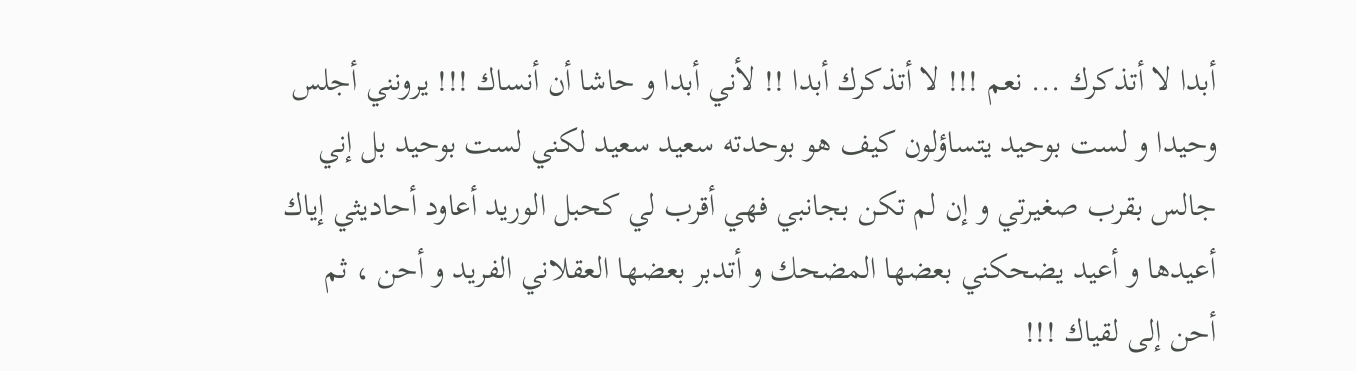أبدا لا أتذكرك ... نعم !!! لا أتذكرك أبدا !! لأني أبدا و حاشا أن أنساك !!! يرونني أجلس وحيدا و لست بوحيد يتساؤلون كيف هو بوحدته سعيد سعيد لكني لست بوحيد بل إني جالس بقرب صغيرتي و إن لم تكن بجانبي فهي أقرب لي كحبل الوريد أعاود أحاديثي إياك أعيدها و أعيد يضحكني بعضها المضحك و أتدبر بعضها العقلاني الفريد و أحن ، ثم أحن إلى لقياك !!!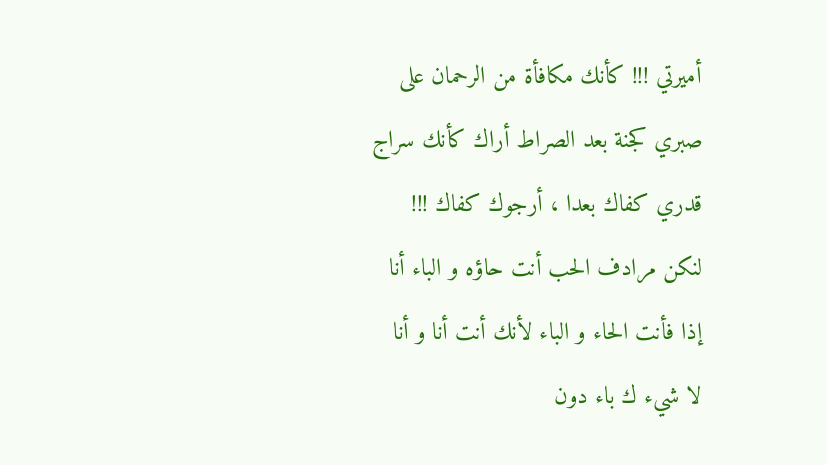أميرتي !!! كأنك مكافأة من الرحمان على صبري كجنة بعد الصراط أراك كأنك سراج قدري كفاك بعدا ، أرجوك كفاك !!! لنكن مرادف الحب أنت حاؤه و الباء أنا إذا فأنت الحاء و الباء لأنك أنت أنا و أنا لا شيء ك باء دون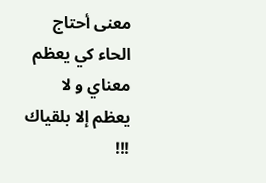معنى أحتاج الحاء كي يعظم معناي و لا يعظم إلا بلقياك !!!